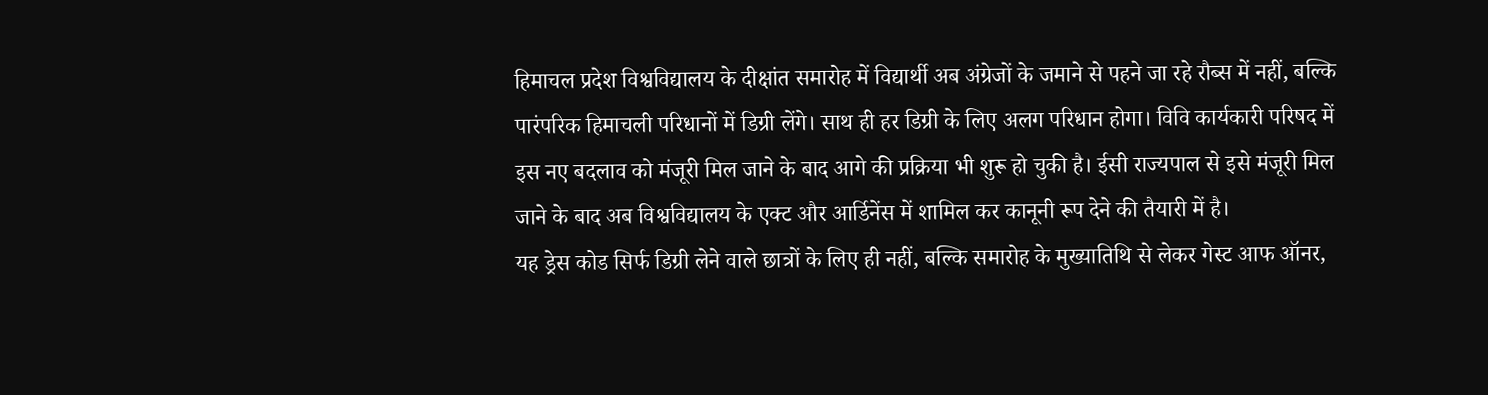हिमाचल प्रदेश विश्वविद्यालय के दीक्षांत समारोह में विद्यार्थी अब अंग्रेजों के जमाने से पहने जा रहे रौब्स में नहीं, बल्कि पारंपरिक हिमाचली परिधानों में डिग्री लेंगे। साथ ही हर डिग्री के लिए अलग परिधान होगा। विवि कार्यकारी परिषद में इस नए बदलाव को मंजूरी मिल जाने के बाद आगे की प्रक्रिया भी शुरू हो चुकी है। ईसी राज्यपाल से इसे मंजूरी मिल जाने के बाद अब विश्वविद्यालय के एक्ट और आर्डिनेंस में शामिल कर कानूनी रूप देने की तैयारी में है।
यह ड्रेस कोड सिर्फ डिग्री लेने वाले छात्रों के लिए ही नहीं, बल्कि समारोह के मुख्यातिथि से लेकर गेस्ट आफ ऑनर,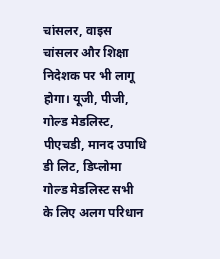चांसलर, वाइस चांसलर और शिक्षा निदेशक पर भी लागू होगा। यूजी, पीजी, गोल्ड मेडलिस्ट, पीएचडी, मानद उपाधि डी लिट, डिप्लोमा गोल्ड मेडलिस्ट सभी के लिए अलग परिधान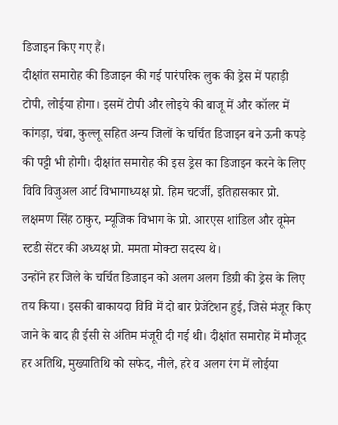डिजाइन किए गए हैं।
दीक्षांत समारोह की डिजाइन की गई पारंपरिक लुक की ड्रेस में पहाड़ी टोपी, लोईया होगा। इसमें टोपी और लोइये की बाजू में और कॉलर में कांगड़ा, चंबा, कुल्लू सहित अन्य जिलों के चर्चित डिजाइन बने ऊनी कपड़े की पट्टी भी होगी। दीक्षांत समारोह की इस ड्रेस का डिजाइन करने के लिए विवि विजुअल आर्ट विभागाध्यक्ष प्रो. हिम चटर्जी, इतिहासकार प्रो. लक्षमण सिंह ठाकुर, म्यूजिक विभाग के प्रो. आरएस शांडिल और वूमेन स्टडी सेंटर की अध्यक्ष प्रो. ममता मोक्टा सदस्य थे।
उन्होंने हर जिले के चर्चित डिजाइन को अलग अलग डिग्री की ड्रेस के लिए तय किया। इसकी बाकायदा विवि में दो बार प्रेजेंटेशन हुई, जिसे मंजूर किए जाने के बाद ही ईसी से अंतिम मंजूरी दी गई थी। दीक्षांत समारोह में मौजूद हर अतिथि, मुख्यातिथि को सफेद, नीले, हरे व अलग रंग में लोईया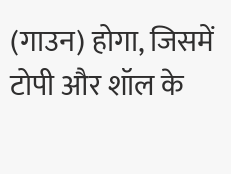(गाउन) होगा, जिसमें टोपी और शॉल के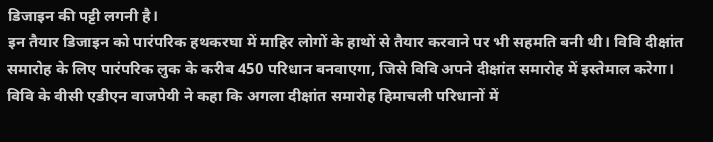डिजाइन की पट्टी लगनी है।
इन तैयार डिजाइन को पारंपरिक हथकरघा में माहिर लोगों के हाथों से तैयार करवाने पर भी सहमति बनी थी। विवि दीक्षांत समारोह के लिए पारंपरिक लुक के करीब 450 परिधान बनवाएगा, जिसे विवि अपने दीक्षांत समारोह में इस्तेमाल करेगा। विवि के वीसी एडीएन वाजपेयी ने कहा कि अगला दीक्षांत समारोह हिमाचली परिधानों में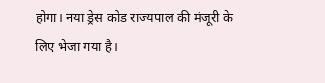होगा। नया ड्रेस कोड राज्यपाल की मंजूरी के लिए भेजा गया है।